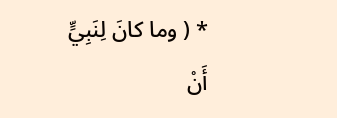* ( وما كانَ لِنَبِيٍّ أَنْ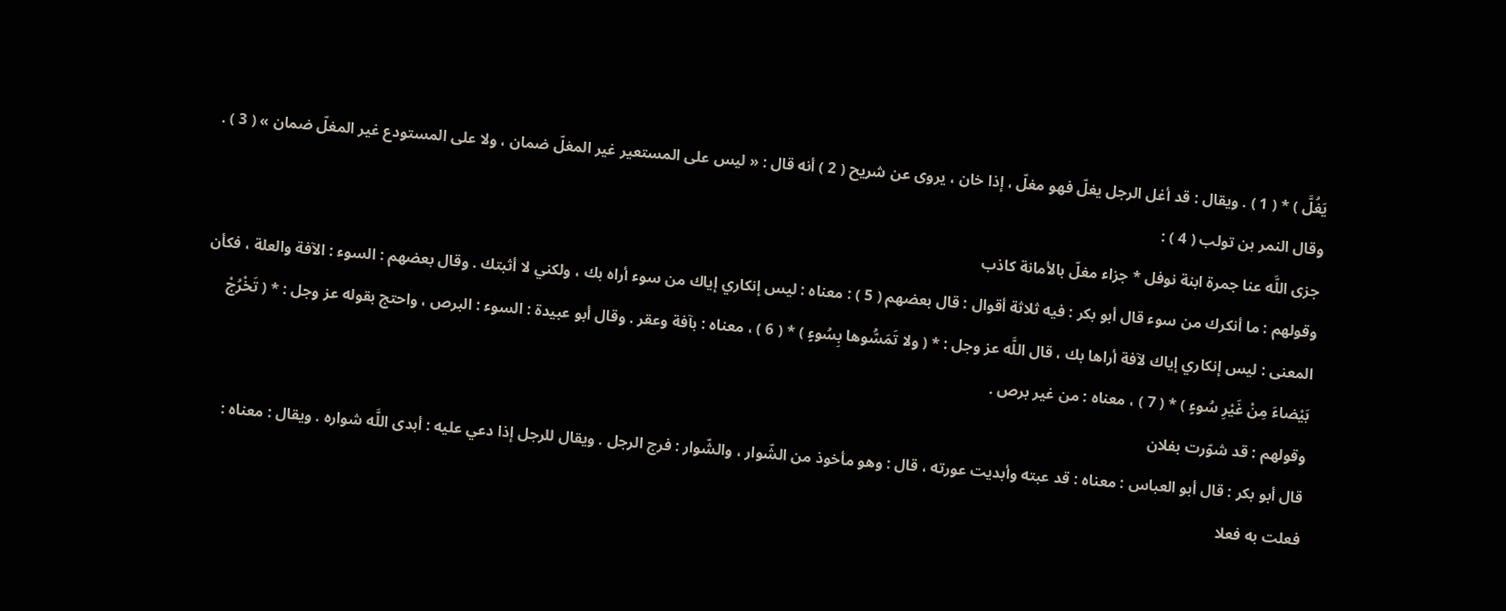يَغُلَّ ) * ( 1 ) . ويقال : قد أغل الرجل يغلّ فهو مغلّ ، إذا خان ، يروى عن شريح ( 2 ) أنه قال : « ليس على المستعير غير المغلّ ضمان ، ولا على المستودع غير المغلّ ضمان » ( 3 ) . وقال النمر بن تولب ( 4 ) :
جزى اللَّه عنا جمرة ابنة نوفل * جزاء مغلّ بالأمانة كاذب
وقولهم : ما أنكرك من سوء قال أبو بكر : فيه ثلاثة أقوال : قال بعضهم ( 5 ) : معناه : ليس إنكاري إياك من سوء أراه بك ، ولكني لا أثبتك . وقال بعضهم : السوء : الآفة والعلة ، فكأن المعنى : ليس إنكاري إياك لآفة أراها بك ، قال اللَّه عز وجل : * ( ولا تَمَسُّوها بِسُوءٍ ) * ( 6 ) ، معناه : بآفة وعقر . وقال أبو عبيدة : السوء : البرص ، واحتج بقوله عز وجل : * ( تَخْرُجْ بَيْضاءَ مِنْ غَيْرِ سُوءٍ ) * ( 7 ) ، معناه : من غير برص .
وقولهم : قد شوّرت بفلان
قال أبو بكر : قال أبو العباس : معناه : قد عبته وأبديت عورته ، قال : وهو مأخوذ من الشّوار ، والشّوار : فرج الرجل . ويقال للرجل إذا دعي عليه : أبدى اللَّه شواره . ويقال : معناه : فعلت به فعلا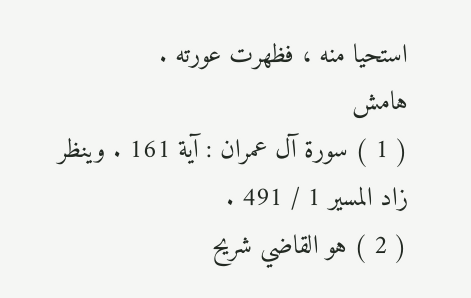استحيا منه ، فظهرت عورته .
هامش
( 1 ) سورة آل عمران : آية 161 . وينظر زاد المسير 1 / 491 .
( 2 ) هو القاضي شريح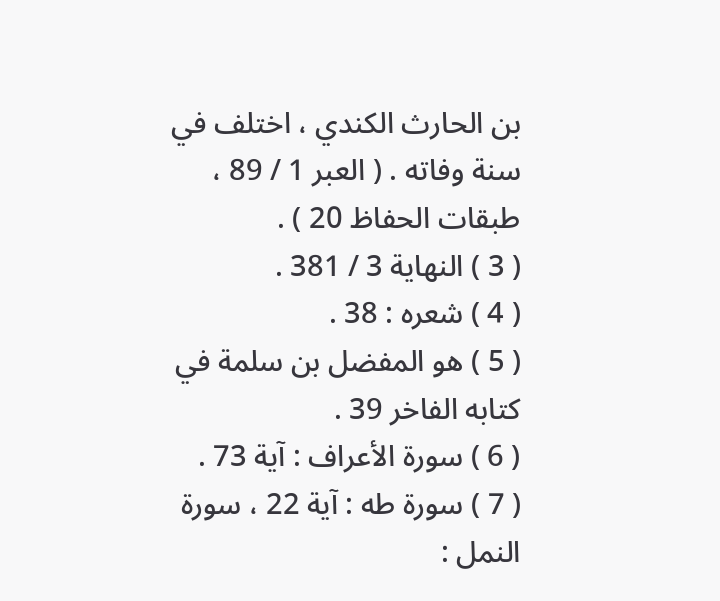بن الحارث الكندي ، اختلف في سنة وفاته . ( العبر 1 / 89 ، طبقات الحفاظ 20 ) .
( 3 ) النهاية 3 / 381 .
( 4 ) شعره : 38 .
( 5 ) هو المفضل بن سلمة في كتابه الفاخر 39 .
( 6 ) سورة الأعراف : آية 73 .
( 7 ) سورة طه : آية 22 ، سورة النمل :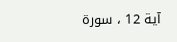آية 12 ، سورة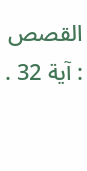القصص : آية 32 .